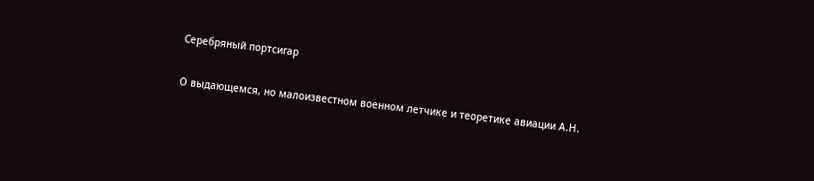Серебряный портсигар

О выдающемся, но малоизвестном военном летчике и теоретике авиации А.Н.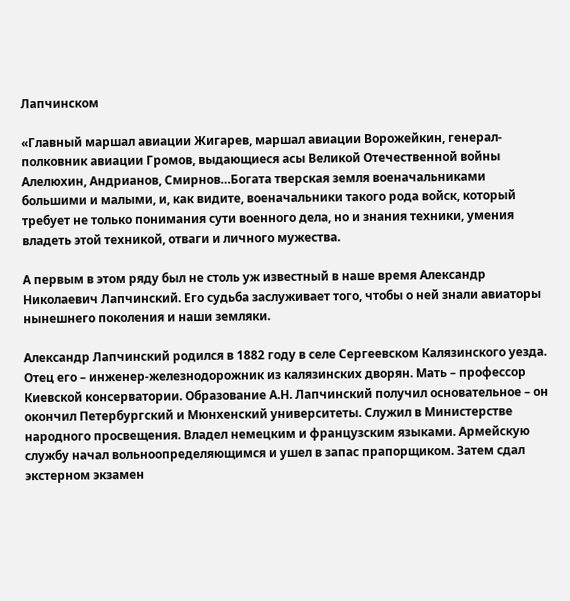Лапчинском

«Главный маршал авиации Жигарев, маршал авиации Ворожейкин, генерал-полковник авиации Громов, выдающиеся асы Великой Отечественной войны Алелюхин, Андрианов, Смирнов…Богата тверская земля военачальниками большими и малыми, и, как видите, военачальники такого рода войск, который требует не только понимания сути военного дела, но и знания техники, умения владеть этой техникой, отваги и личного мужества.

А первым в этом ряду был не столь уж известный в наше время Александр Николаевич Лапчинский. Его судьба заслуживает того, чтобы о ней знали авиаторы нынешнего поколения и наши земляки.

Александр Лапчинский родился в 1882 году в селе Сергеевском Калязинского уезда. Отец его – инженер-железнодорожник из калязинских дворян. Мать – профессор Киевской консерватории. Образование А.Н. Лапчинский получил основательное – он окончил Петербургский и Мюнхенский университеты. Служил в Министерстве народного просвещения. Владел немецким и французским языками. Армейскую службу начал вольноопределяющимся и ушел в запас прапорщиком. Затем сдал экстерном экзамен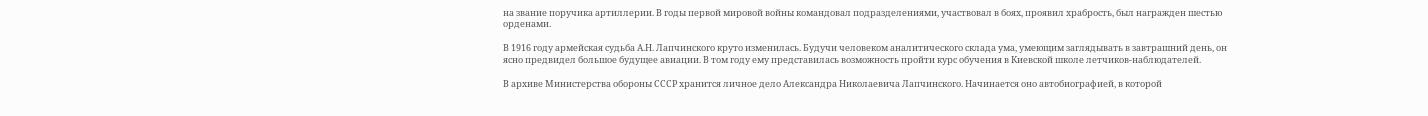на звание поручика артиллерии. В годы первой мировой войны командовал подразделениями, участвовал в боях, проявил храбрость, был награжден шестью орденами.

В 1916 году армейская судьба А.Н. Лапчинского круто изменилась. Будучи человеком аналитического склада ума, умеющим заглядывать в завтрашний день, он ясно предвидел большое будущее авиации. В том году ему представилась возможность пройти курс обучения в Киевской школе летчиков-наблюдателей.

В архиве Министерства обороны СССР хранится личное дело Александра Николаевича Лапчинского. Начинается оно автобиографией, в которой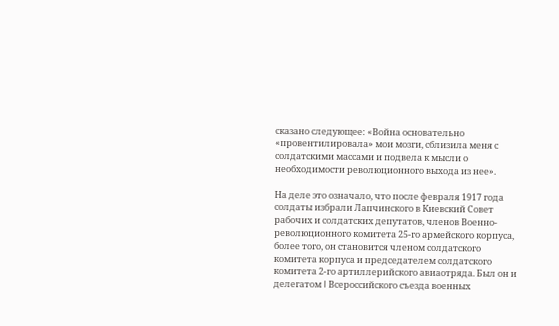сказано следующее: «Война основательно «провентилировала» мои мозги, сблизила меня с солдатскими массами и подвела к мысли о необходимости революционного выхода из нее».

На деле это означало, что после февраля 1917 года солдаты избрали Лапчинского в Киевский Совет рабочих и солдатских депутатов, членов Военно-революционного комитета 25-го армейского корпуса, более того, он становится членом солдатского комитета корпуса и председателем солдатского комитета 2-го артиллерийского авиаотряда. Был он и делегатом I Всероссийского съезда военных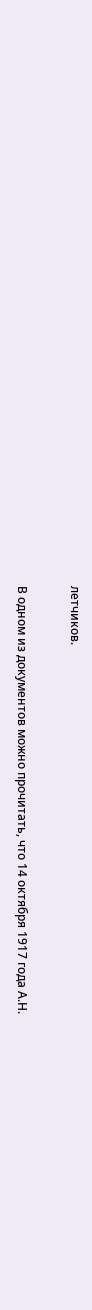летчиков.

В одном из документов можно прочитать, что 14 октября 1917 года А.Н.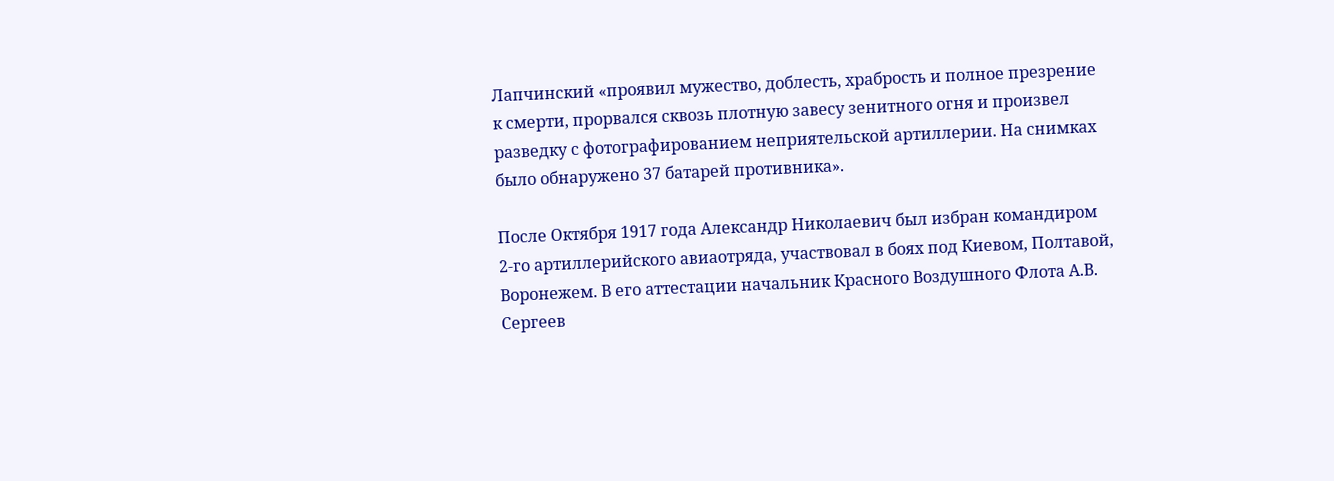Лапчинский «проявил мужество, доблесть, храбрость и полное презрение к смерти, прорвался сквозь плотную завесу зенитного огня и произвел разведку с фотографированием неприятельской артиллерии. На снимках было обнаружено 37 батарей противника».

После Октября 1917 года Александр Николаевич был избран командиром 2-го артиллерийского авиаотряда, участвовал в боях под Киевом, Полтавой, Воронежем. В его аттестации начальник Красного Воздушного Флота А.В. Сергеев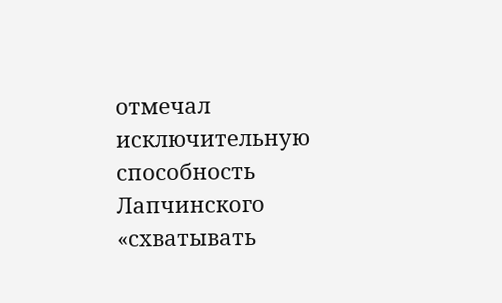отмечал исключительную способность Лапчинского «схватывать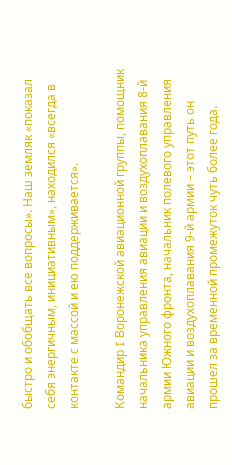быстро и обобщать все вопросы». Наш земляк «показал себя энергичным, инициативным», находился «всегда в контакте с массой и ею поддерживается».

Командир I Воронежской авиационной группы, помощник начальника управления авиации и воздухоплавания 8-й армии Южного фронта, начальник полевого управления авиации и воздухоплавания 9-й армии – этот путь он прошел за временной промежуток чуть более года.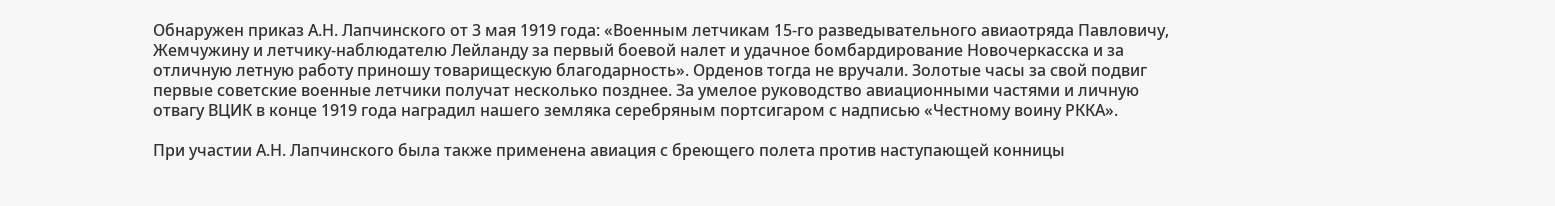Обнаружен приказ А.Н. Лапчинского от 3 мая 1919 года: «Военным летчикам 15-го разведывательного авиаотряда Павловичу, Жемчужину и летчику-наблюдателю Лейланду за первый боевой налет и удачное бомбардирование Новочеркасска и за отличную летную работу приношу товарищескую благодарность». Орденов тогда не вручали. Золотые часы за свой подвиг первые советские военные летчики получат несколько позднее. За умелое руководство авиационными частями и личную отвагу ВЦИК в конце 1919 года наградил нашего земляка серебряным портсигаром с надписью «Честному воину РККА».

При участии А.Н. Лапчинского была также применена авиация с бреющего полета против наступающей конницы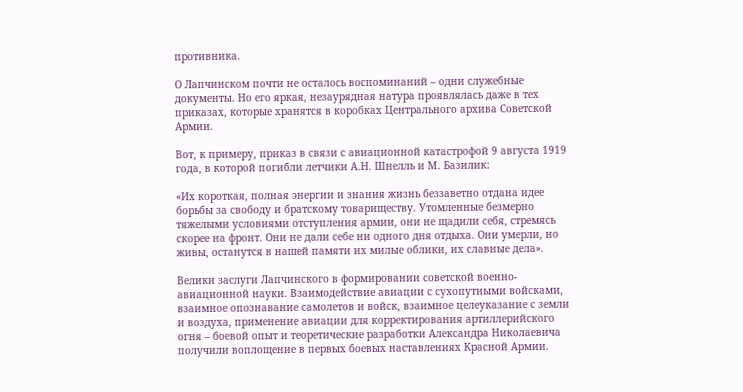противника.

О Лапчинском почти не осталось воспоминаний – одни служебные документы. Но его яркая, незаурядная натура проявлялась даже в тех приказах, которые хранятся в коробках Центрального архива Советской Армии.

Вот, к примеру, приказ в связи с авиационной катастрофой 9 августа 1919 года, в которой погибли летчики А.Н. Шнелль и М. Базилик:

«Их короткая, полная энергии и знания жизнь беззаветно отдана идее борьбы за свободу и братскому товариществу. Утомленные безмерно тяжелыми условиями отступления армии, они не щадили себя, стремясь скорее на фронт. Они не дали себе ни одного дня отдыха. Они умерли, но живы, останутся в нашей памяти их милые облики, их славные дела».

Велики заслуги Лапчинского в формировании советской военно-авиационной науки. Взаимодействие авиации с сухопутными войсками, взаимное опознавание самолетов и войск, взаимное целеуказание с земли и воздуха, применение авиации для корректирования артиллерийского огня – боевой опыт и теоретические разработки Александра Николаевича получили воплощение в первых боевых наставлениях Красной Армии.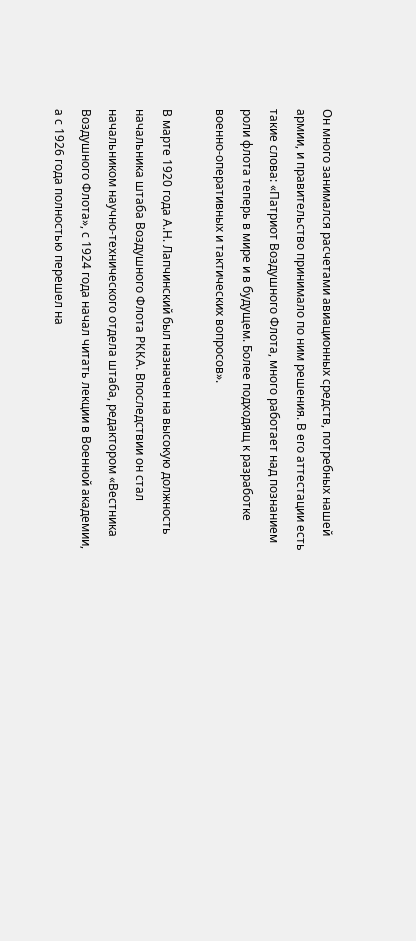Он много занимался расчетами авиационных средств, потребных нашей армии, и правительство принимало по ним решения. В его аттестации есть такие слова: «Патриот Воздушного Флота, много работает над познанием роли флота теперь в мире и в будущем. Более подходящ к разработке военно-оперативных и тактических вопросов».

В марте 1920 года А.Н. Лапчинский был назначен на высокую должность начальника штаба Воздушного Флота РККА. Впоследствии он стал начальником научно-технического отдела штаба, редактором «Вестника Воздушного Флота», с 1924 года начал читать лекции в Военной академии, а с 1926 года полностью перешел на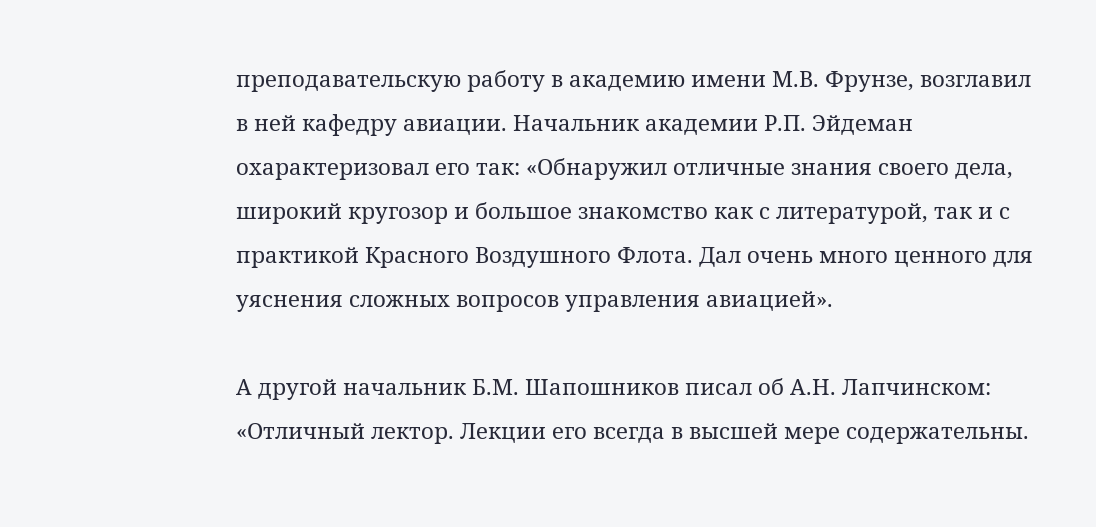преподавательскую работу в академию имени М.В. Фрунзе, возглавил в ней кафедру авиации. Начальник академии Р.П. Эйдеман охарактеризовал его так: «Обнаружил отличные знания своего дела, широкий кругозор и большое знакомство как с литературой, так и с практикой Красного Воздушного Флота. Дал очень много ценного для уяснения сложных вопросов управления авиацией».

А другой начальник Б.М. Шапошников писал об А.Н. Лапчинском: «Отличный лектор. Лекции его всегда в высшей мере содержательны.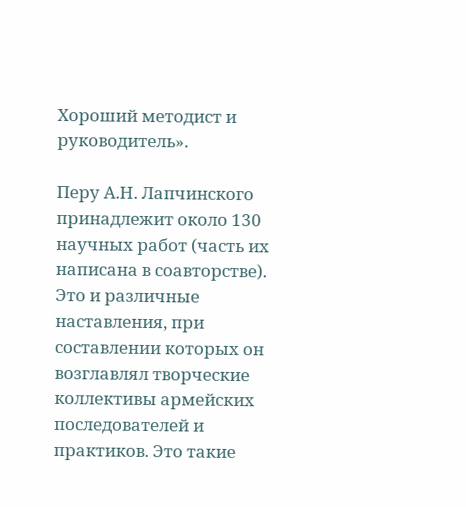Хороший методист и руководитель».

Перу А.Н. Лапчинского принадлежит около 130 научных работ (часть их написана в соавторстве). Это и различные наставления, при составлении которых он возглавлял творческие коллективы армейских последователей и практиков. Это такие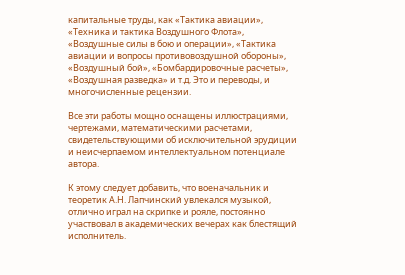капитальные труды, как «Тактика авиации», «Техника и тактика Воздушного Флота», «Воздушные силы в бою и операции», «Тактика авиации и вопросы противовоздушной обороны», «Воздушный бой», «Бомбардировочные расчеты», «Воздушная разведка» и т.д. Это и переводы, и многочисленные рецензии.

Все эти работы мощно оснащены иллюстрациями, чертежами, математическими расчетами, свидетельствующими об исключительной эрудиции и неисчерпаемом интеллектуальном потенциале автора.

К этому следует добавить, что военачальник и теоретик А.Н. Лапчинский увлекался музыкой, отлично играл на скрипке и рояле, постоянно участвовал в академических вечерах как блестящий исполнитель.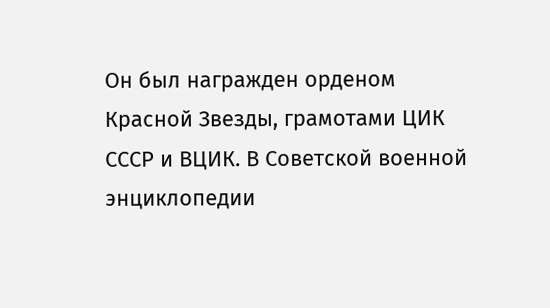Он был награжден орденом Красной Звезды, грамотами ЦИК СССР и ВЦИК. В Советской военной энциклопедии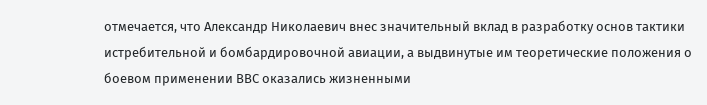отмечается, что Александр Николаевич внес значительный вклад в разработку основ тактики истребительной и бомбардировочной авиации, а выдвинутые им теоретические положения о боевом применении ВВС оказались жизненными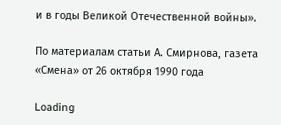и в годы Великой Отечественной войны».

По материалам статьи А. Смирнова, газета «Смена» от 26 октября 1990 года

Loading